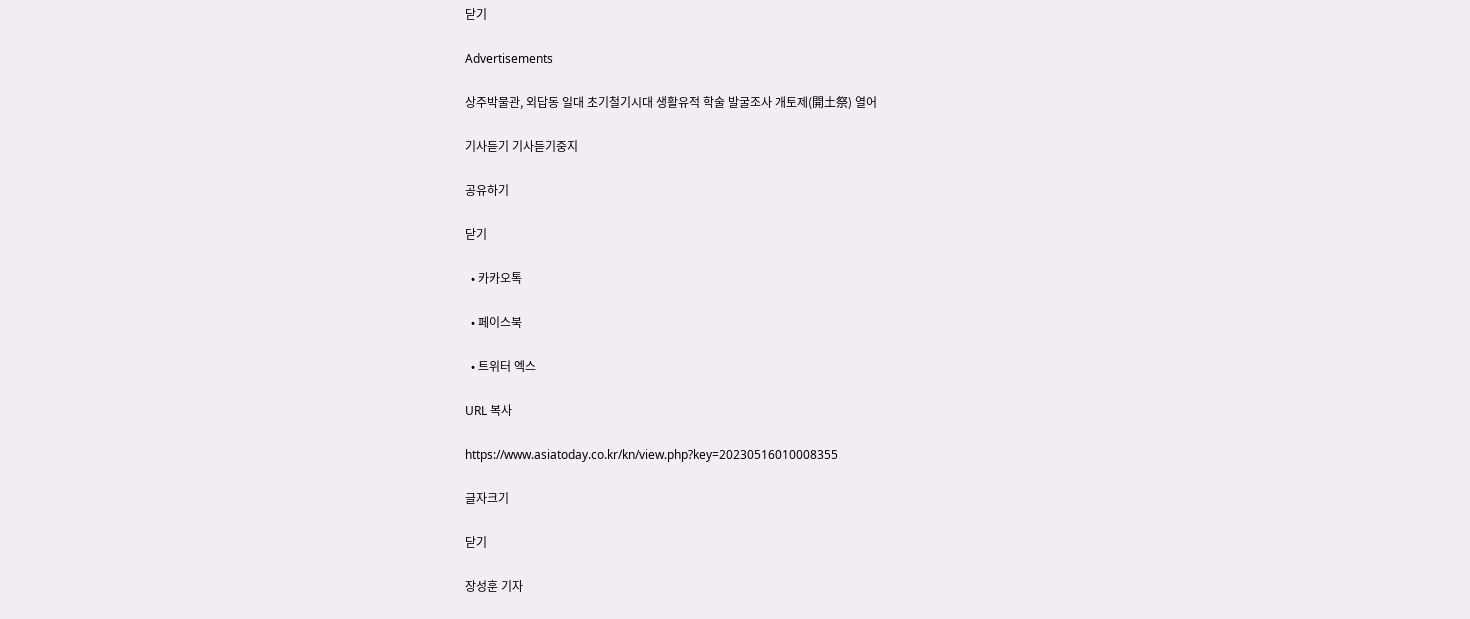닫기

Advertisements

상주박물관, 외답동 일대 초기철기시대 생활유적 학술 발굴조사 개토제(開土祭) 열어

기사듣기 기사듣기중지

공유하기

닫기

  • 카카오톡

  • 페이스북

  • 트위터 엑스

URL 복사

https://www.asiatoday.co.kr/kn/view.php?key=20230516010008355

글자크기

닫기

장성훈 기자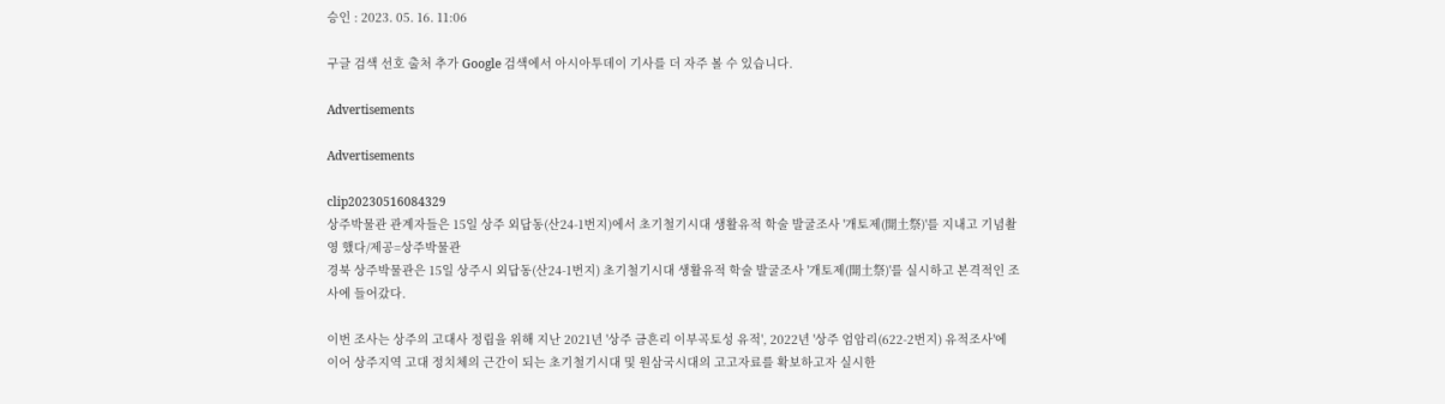승인 : 2023. 05. 16. 11:06

구글 검색 선호 출처 추가 Google 검색에서 아시아투데이 기사를 더 자주 볼 수 있습니다.

Advertisements

Advertisements

clip20230516084329
상주박물관 관계자들은 15일 상주 외답동(산24-1번지)에서 초기철기시대 생활유적 학술 발굴조사 '개토제(開土祭)'를 지내고 기념촬영 했다/제공=상주박물관
경북 상주박물관은 15일 상주시 외답동(산24-1번지) 초기철기시대 생활유적 학술 발굴조사 '개토제(開土祭)'를 실시하고 본격적인 조사에 들어갔다.

이번 조사는 상주의 고대사 정립을 위해 지난 2021년 '상주 금흔리 이부곡토성 유적', 2022년 '상주 엄암리(622-2번지) 유적조사'에 이어 상주지역 고대 정치체의 근간이 되는 초기철기시대 및 원삼국시대의 고고자료를 확보하고자 실시한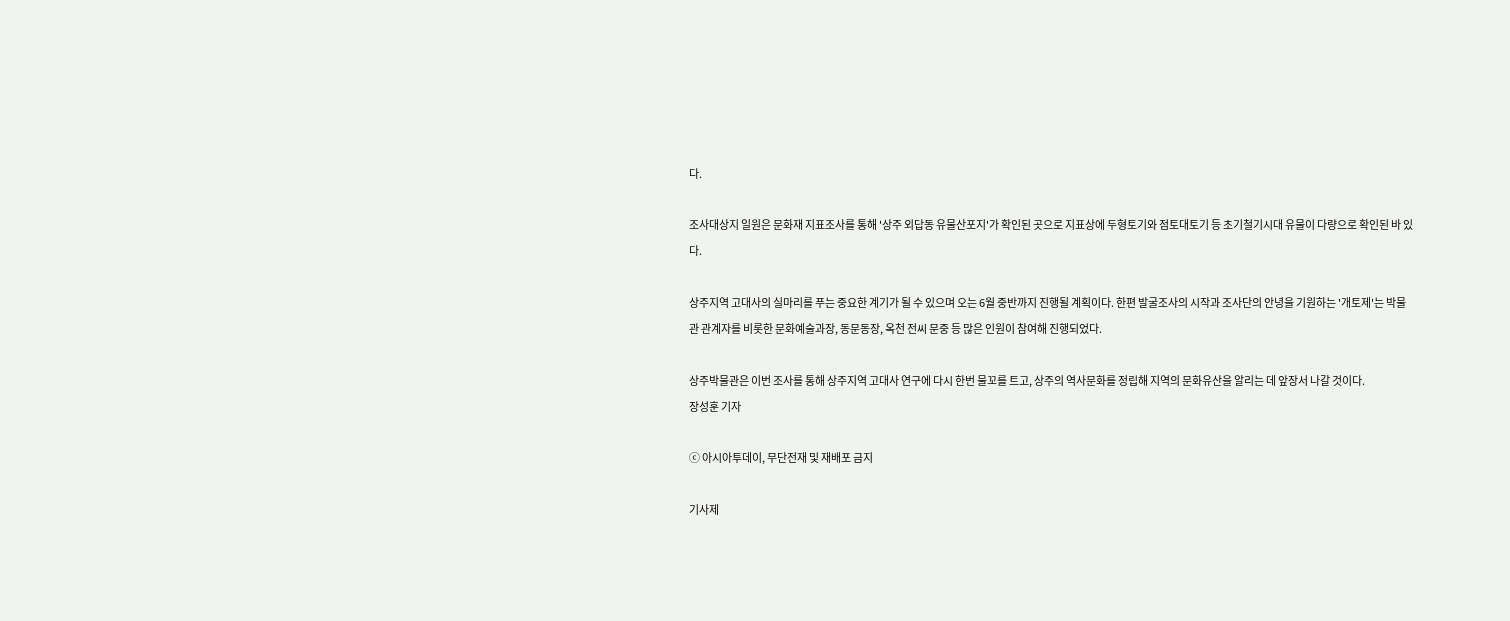다.

조사대상지 일원은 문화재 지표조사를 통해 '상주 외답동 유물산포지'가 확인된 곳으로 지표상에 두형토기와 점토대토기 등 초기철기시대 유물이 다량으로 확인된 바 있다.

상주지역 고대사의 실마리를 푸는 중요한 계기가 될 수 있으며 오는 6월 중반까지 진행될 계획이다. 한편 발굴조사의 시작과 조사단의 안녕을 기원하는 '개토제'는 박물관 관계자를 비롯한 문화예술과장, 동문동장, 옥천 전씨 문중 등 많은 인원이 참여해 진행되었다.

상주박물관은 이번 조사를 통해 상주지역 고대사 연구에 다시 한번 물꼬를 트고, 상주의 역사문화를 정립해 지역의 문화유산을 알리는 데 앞장서 나갈 것이다.
장성훈 기자

ⓒ 아시아투데이, 무단전재 및 재배포 금지

기사제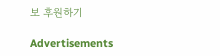보 후원하기

Advertisements